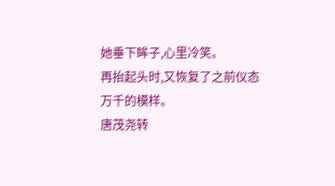她垂下眸子,心里冷笑。
再抬起头时,又恢复了之前仪态万千的模样。
唐茂尧转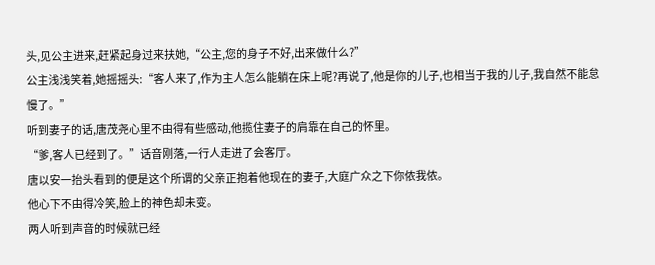头,见公主进来,赶紧起身过来扶她,“公主,您的身子不好,出来做什么?”
公主浅浅笑着,她摇摇头:“客人来了,作为主人怎么能躺在床上呢?再说了,他是你的儿子,也相当于我的儿子,我自然不能怠慢了。”
听到妻子的话,唐茂尧心里不由得有些感动,他揽住妻子的肩靠在自己的怀里。
“爹,客人已经到了。”话音刚落,一行人走进了会客厅。
唐以安一抬头看到的便是这个所谓的父亲正抱着他现在的妻子,大庭广众之下你侬我侬。
他心下不由得冷笑,脸上的神色却未变。
两人听到声音的时候就已经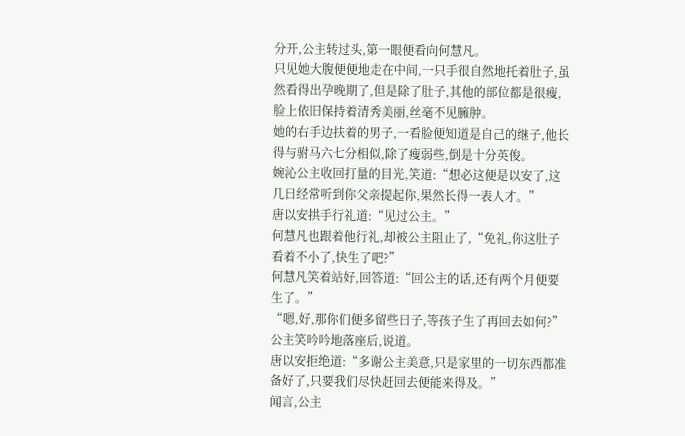分开,公主转过头,第一眼便看向何慧凡。
只见她大腹便便地走在中间,一只手很自然地托着肚子,虽然看得出孕晚期了,但是除了肚子,其他的部位都是很瘦,脸上依旧保持着清秀美丽,丝毫不见臃肿。
她的右手边扶着的男子,一看脸便知道是自己的继子,他长得与驸马六七分相似,除了瘦弱些,倒是十分英俊。
婉沁公主收回打量的目光,笑道:“想必这便是以安了,这几日经常听到你父亲提起你,果然长得一表人才。”
唐以安拱手行礼道:“见过公主。”
何慧凡也跟着他行礼,却被公主阻止了,“免礼,你这肚子看着不小了,快生了吧?”
何慧凡笑着站好,回答道:“回公主的话,还有两个月便要生了。”
“嗯,好,那你们便多留些日子,等孩子生了再回去如何?”公主笑吟吟地落座后,说道。
唐以安拒绝道:“多谢公主美意,只是家里的一切东西都准备好了,只要我们尽快赶回去便能来得及。”
闻言,公主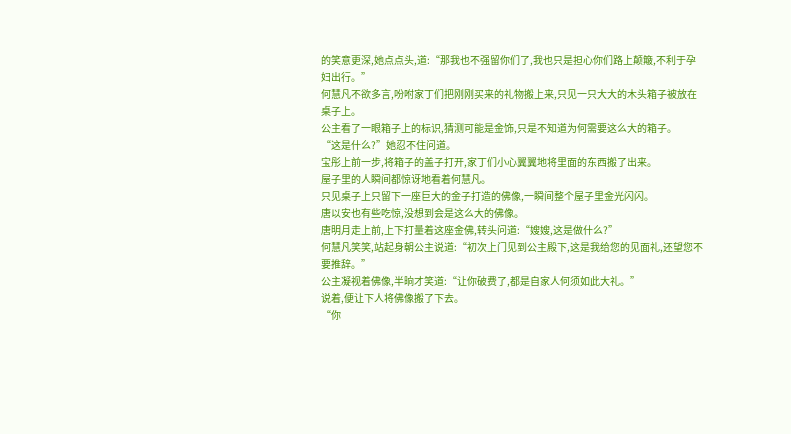的笑意更深,她点点头,道:“那我也不强留你们了,我也只是担心你们路上颠簸,不利于孕妇出行。”
何慧凡不欲多言,吩咐家丁们把刚刚买来的礼物搬上来,只见一只大大的木头箱子被放在桌子上。
公主看了一眼箱子上的标识,猜测可能是金饰,只是不知道为何需要这么大的箱子。
“这是什么?”她忍不住问道。
宝彤上前一步,将箱子的盖子打开,家丁们小心翼翼地将里面的东西搬了出来。
屋子里的人瞬间都惊讶地看着何慧凡。
只见桌子上只留下一座巨大的金子打造的佛像,一瞬间整个屋子里金光闪闪。
唐以安也有些吃惊,没想到会是这么大的佛像。
唐明月走上前,上下打量着这座金佛,转头问道:“嫂嫂,这是做什么?”
何慧凡笑笑,站起身朝公主说道:“初次上门见到公主殿下,这是我给您的见面礼,还望您不要推辞。”
公主凝视着佛像,半晌才笑道:“让你破费了,都是自家人何须如此大礼。”
说着,便让下人将佛像搬了下去。
“你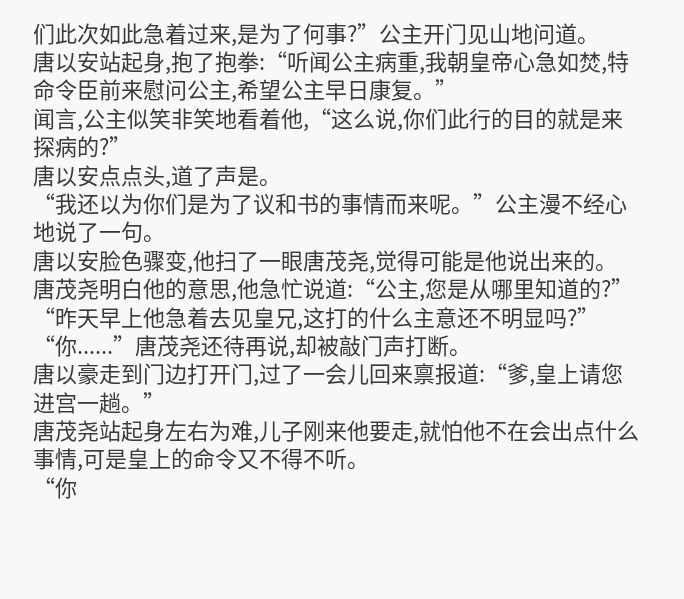们此次如此急着过来,是为了何事?”公主开门见山地问道。
唐以安站起身,抱了抱拳:“听闻公主病重,我朝皇帝心急如焚,特命令臣前来慰问公主,希望公主早日康复。”
闻言,公主似笑非笑地看着他,“这么说,你们此行的目的就是来探病的?”
唐以安点点头,道了声是。
“我还以为你们是为了议和书的事情而来呢。”公主漫不经心地说了一句。
唐以安脸色骤变,他扫了一眼唐茂尧,觉得可能是他说出来的。
唐茂尧明白他的意思,他急忙说道:“公主,您是从哪里知道的?”
“昨天早上他急着去见皇兄,这打的什么主意还不明显吗?”
“你......”唐茂尧还待再说,却被敲门声打断。
唐以豪走到门边打开门,过了一会儿回来禀报道:“爹,皇上请您进宫一趟。”
唐茂尧站起身左右为难,儿子刚来他要走,就怕他不在会出点什么事情,可是皇上的命令又不得不听。
“你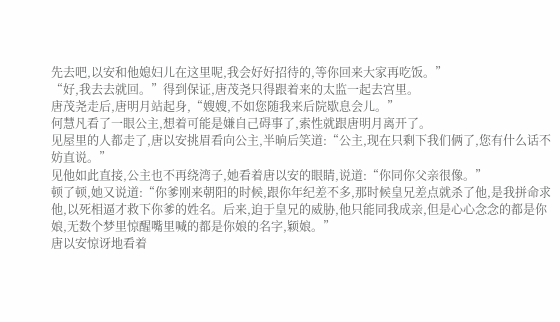先去吧,以安和他媳妇儿在这里呢,我会好好招待的,等你回来大家再吃饭。”
“好,我去去就回。”得到保证,唐茂尧只得跟着来的太监一起去宫里。
唐茂尧走后,唐明月站起身,“嫂嫂,不如您随我来后院歇息会儿。”
何慧凡看了一眼公主,想着可能是嫌自己碍事了,索性就跟唐明月离开了。
见屋里的人都走了,唐以安挑眉看向公主,半晌后笑道:“公主,现在只剩下我们俩了,您有什么话不妨直说。”
见他如此直接,公主也不再绕湾子,她看着唐以安的眼睛,说道:“你同你父亲很像。”
顿了顿,她又说道:“你爹刚来朝阳的时候,跟你年纪差不多,那时候皇兄差点就杀了他,是我拼命求他,以死相逼才救下你爹的姓名。后来,迫于皇兄的威胁,他只能同我成亲,但是心心念念的都是你娘,无数个梦里惊醒嘴里喊的都是你娘的名字,颖娘。”
唐以安惊讶地看着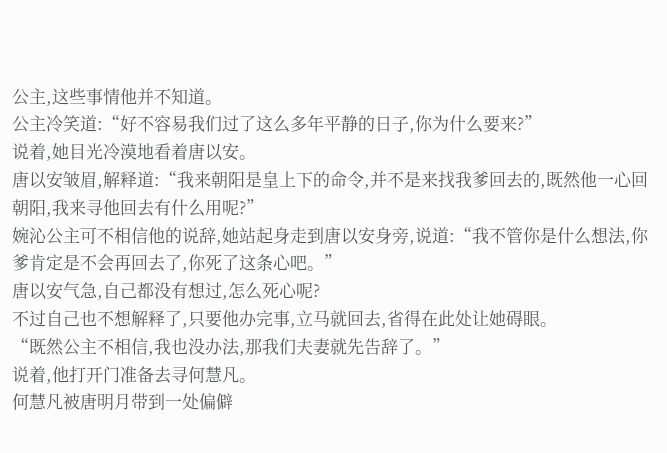公主,这些事情他并不知道。
公主冷笑道:“好不容易我们过了这么多年平静的日子,你为什么要来?”
说着,她目光冷漠地看着唐以安。
唐以安皱眉,解释道:“我来朝阳是皇上下的命令,并不是来找我爹回去的,既然他一心回朝阳,我来寻他回去有什么用呢?”
婉沁公主可不相信他的说辞,她站起身走到唐以安身旁,说道:“我不管你是什么想法,你爹肯定是不会再回去了,你死了这条心吧。”
唐以安气急,自己都没有想过,怎么死心呢?
不过自己也不想解释了,只要他办完事,立马就回去,省得在此处让她碍眼。
“既然公主不相信,我也没办法,那我们夫妻就先告辞了。”
说着,他打开门准备去寻何慧凡。
何慧凡被唐明月带到一处偏僻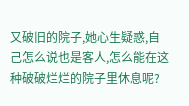又破旧的院子,她心生疑惑,自己怎么说也是客人,怎么能在这种破破烂烂的院子里休息呢?